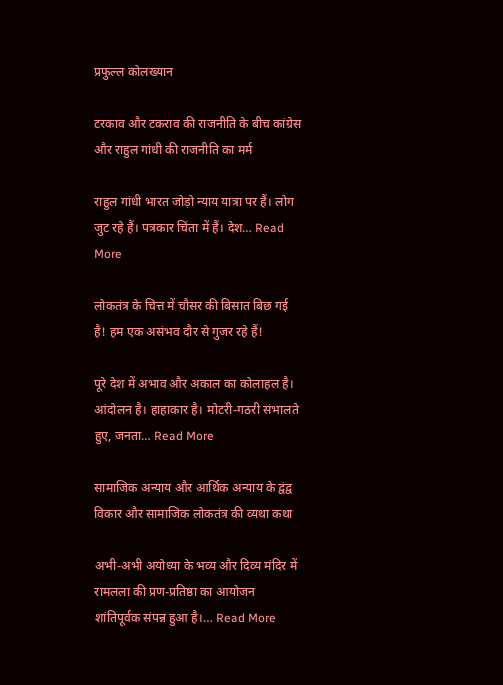प्रफुल्ल कोलख्यान

टरकाव और टकराव की राजनीति के बीच कांग्रेस और राहुल गांधी की राजनीति का मर्म

राहुल गांधी भारत जोड़ो न्याय यात्रा पर हैं। लोग जुट रहे हैं। पत्रकार चिंता में हैं। देश… Read More

लोकतंत्र के चित्त में चौसर की बिसात बिछ गई है! हम एक असंभव दौर से गुजर रहे हैं!

पूरे देश में अभाव और अकाल का कोलाहल है। आंदोलन है। हाहाकार है। मोटरी-गठरी संभालते हुए, जनता… Read More

सामाजिक अन्याय और आर्थिक अन्याय के द्वंद्व विकार और सामाजिक लोकतंत्र की व्यथा कथा

अभी-अभी अयोध्या के भव्य और दिव्य मंदिर में रामलला की प्रण-प्रतिष्ठा का आयोजन शांतिपूर्वक संपन्न हुआ है।… Read More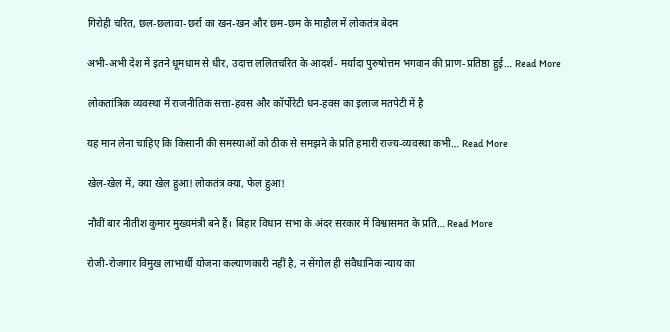गिरोही चरित, छल-छलावा-छर्रा का खन-खन और छम-छम के माहौल में लोकतंत्र बेदम

अभी-अभी देश में इतने धूमधाम से धीर, उदात्त ललितचरित के आदर्श- मर्यादा पुरुषोत्तम भगवान की प्राण-प्रतिष्ठा हुई… Read More

लोकतांत्रिक व्यवस्था में राजनीतिक सत्ता-हवस और कॉर्पोरेटी धन-हवस का इलाज मतपेटी में है

यह मान लेना चाहिए कि किसानी की समस्याओं को ठीक से समझने के प्रति हमारी राज्य-व्यवस्था कभी… Read More

खेल-खेल में, क्या खेल हुआ! लोकतंत्र क्या, फेल हुआ!

नौवीं बार नीतीश कुमार मुख्यमंत्री बने हैं। बिहार विधान सभा के अंदर सरकार में विश्वासमत के प्रति… Read More

रोजी-रोजगार विमुख लाभार्थी योजना कल्याणकारी नहीं है, न सेंगोल ही संवैधानिक न्याय का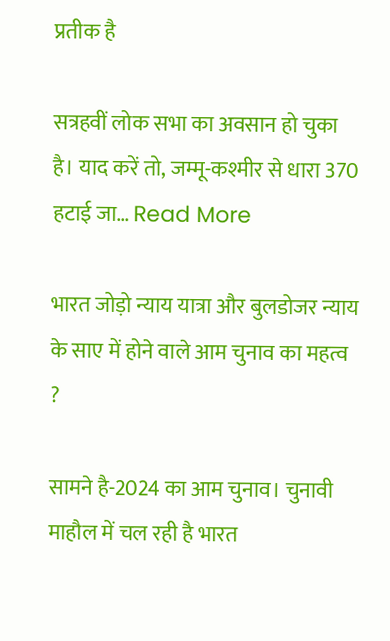प्रतीक है

सत्रहवीं लोक सभा का अवसान हो चुका है। याद करें तो, जम्मू-कश्मीर से धारा 370 हटाई जा… Read More

भारत जोड़ो न्याय यात्रा और बुलडोजर न्याय के साए में होने वाले आम चुनाव का महत्व ?

सामने है-2024 का आम चुनाव। चुनावी माहौल में चल रही है भारत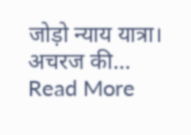जोड़ो न्याय यात्रा। अचरज की… Read More